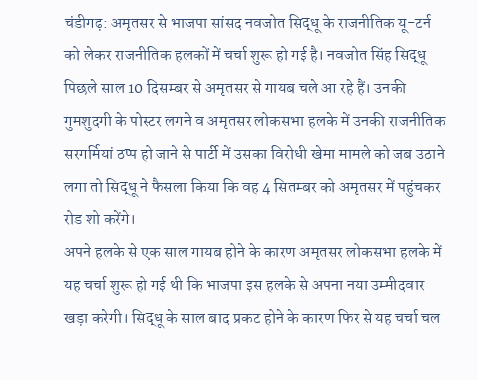चंडीगढ़: अमृतसर से भाजपा सांसद नवजोत सिद्धू के राजनीतिक यू-टर्न को लेकर राजनीतिक हलकों में चर्चा शुरू हो गई है। नवजोत सिंह सिद्धू पिछले साल 10 दिसम्बर से अमृतसर से गायब चले आ रहे हैं। उनकी गुमशुदगी के पोस्टर लगने व अमृतसर लोकसभा हलके में उनकी राजनीतिक सरगर्मियां ठप्प हो जाने से पार्टी में उसका विरोधी खेमा मामले को जब उठाने लगा तो सिद्धू ने फैसला किया कि वह 4 सितम्बर को अमृतसर में पहुंचकर रोड शो करेंगे।
अपने हलके से एक साल गायब होने के कारण अमृतसर लोकसभा हलके में यह चर्चा शुरू हो गई थी कि भाजपा इस हलके से अपना नया उम्मीदवार खड़ा करेगी। सिद्धू के साल बाद प्रकट होने के कारण फिर से यह चर्चा चल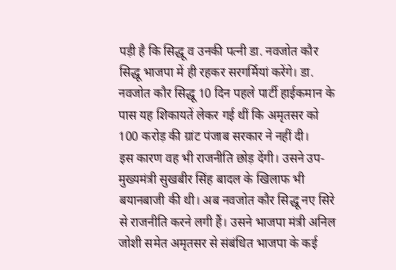पड़ी है कि सिद्धू व उनकी पत्नी डा. नवजोत कौर सिद्धू भाजपा में ही रहकर सरगर्मियां करेंगे। डा. नवजोत कौर सिद्धू 10 दिन पहले पार्टी हाईकमान के पास यह शिकायतें लेकर गई थीं कि अमृतसर को 100 करोड़ की ग्रांट पंजाब सरकार ने नहीं दी।
इस कारण वह भी राजनीति छोड़ देंगी। उसने उप-मुख्यमंत्री सुखबीर सिंह बादल के खिलाफ भी बयानबाजी की थी। अब नवजोत कौर सिद्धू नए सिरे से राजनीति करने लगी हैं। उसने भाजपा मंत्री अनिल जोशी समेत अमृतसर से संबंधित भाजपा के कई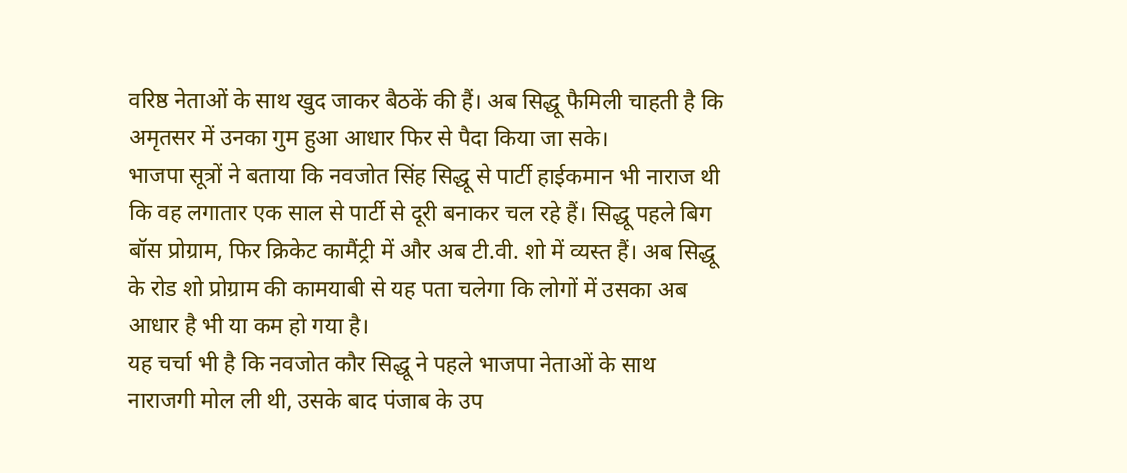वरिष्ठ नेताओं के साथ खुद जाकर बैठकें की हैं। अब सिद्धू फैमिली चाहती है कि अमृतसर में उनका गुम हुआ आधार फिर से पैदा किया जा सके।
भाजपा सूत्रों ने बताया कि नवजोत सिंह सिद्धू से पार्टी हाईकमान भी नाराज थी कि वह लगातार एक साल से पार्टी से दूरी बनाकर चल रहे हैं। सिद्धू पहले बिग बॉस प्रोग्राम, फिर क्रिकेट कामैंट्री में और अब टी.वी. शो में व्यस्त हैं। अब सिद्धू के रोड शो प्रोग्राम की कामयाबी से यह पता चलेगा कि लोगों में उसका अब आधार है भी या कम हो गया है।
यह चर्चा भी है कि नवजोत कौर सिद्धू ने पहले भाजपा नेताओं के साथ नाराजगी मोल ली थी, उसके बाद पंजाब के उप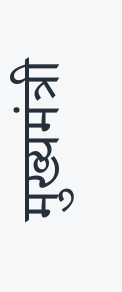मुख्यमंत्री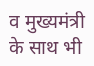व मुख्यमंत्री के साथ भी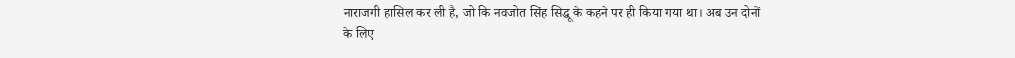नाराजगी हासिल कर ली है, जो कि नवजोत सिंह सिद्धू के कहने पर ही किया गया था। अब उन दोनों के लिए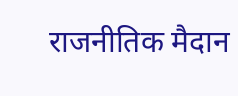राजनीतिक मैदान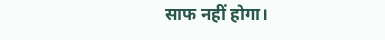साफ नहीं होगा।